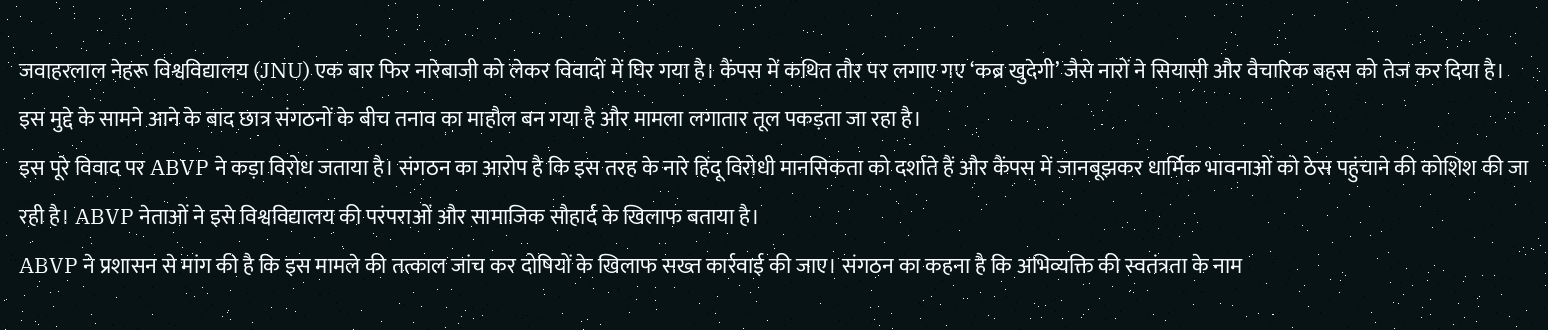जवाहरलाल नेहरू विश्वविद्यालय (JNU) एक बार फिर नारेबाजी को लेकर विवादों में घिर गया है। कैंपस में कथित तौर पर लगाए गए ‘कब्र खुदेगी’ जैसे नारों ने सियासी और वैचारिक बहस को तेज कर दिया है। इस मुद्दे के सामने आने के बाद छात्र संगठनों के बीच तनाव का माहौल बन गया है और मामला लगातार तूल पकड़ता जा रहा है।
इस पूरे विवाद पर ABVP ने कड़ा विरोध जताया है। संगठन का आरोप है कि इस तरह के नारे हिंदू विरोधी मानसिकता को दर्शाते हैं और कैंपस में जानबूझकर धार्मिक भावनाओं को ठेस पहुंचाने की कोशिश की जा रही है। ABVP नेताओं ने इसे विश्वविद्यालय की परंपराओं और सामाजिक सौहार्द के खिलाफ बताया है।
ABVP ने प्रशासन से मांग की है कि इस मामले की तत्काल जांच कर दोषियों के खिलाफ सख्त कार्रवाई की जाए। संगठन का कहना है कि अभिव्यक्ति की स्वतंत्रता के नाम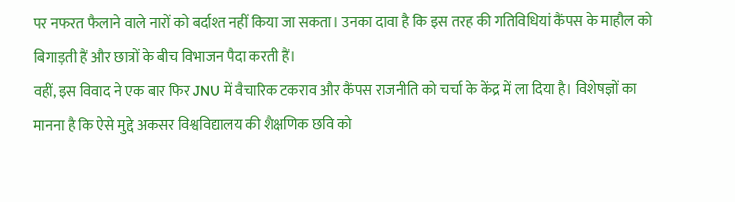पर नफरत फैलाने वाले नारों को बर्दाश्त नहीं किया जा सकता। उनका दावा है कि इस तरह की गतिविधियां कैंपस के माहौल को बिगाड़ती हैं और छात्रों के बीच विभाजन पैदा करती हैं।
वहीं, इस विवाद ने एक बार फिर JNU में वैचारिक टकराव और कैंपस राजनीति को चर्चा के केंद्र में ला दिया है। विशेषज्ञों का मानना है कि ऐसे मुद्दे अकसर विश्वविद्यालय की शैक्षणिक छवि को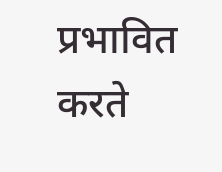प्रभावित करते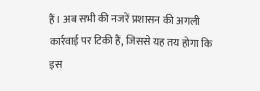हैं। अब सभी की नजरें प्रशासन की अगली कार्रवाई पर टिकी हैं, जिससे यह तय होगा कि इस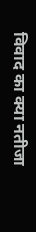विवाद का क्या नतीजा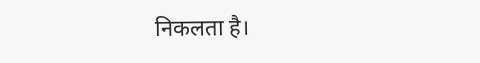निकलता है।